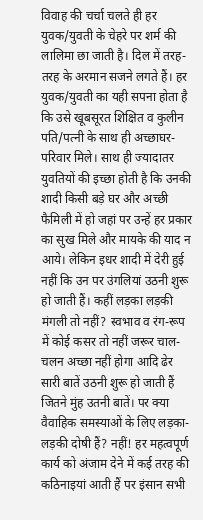विवाह की चर्चा चलते ही हर युवक/युवती के चेहरे पर शर्म की लालिमा छा जाती है। दिल में तरह-तरह के अरमान सजने लगते हैं। हर युवक/युवती का यही सपना होता है कि उसे खूबसूरत शिक्षित व कुलीन पति/पत्नी के साथ ही अच्छाघर-परिवार मिले। साथ ही ज्यादातर युवतियों की इच्छा होती है कि उनकी शादी किसी बड़े घर और अच्छी फैमिली में हो जहां पर उन्हें हर प्रकार का सुख मिले और मायके की याद न आये। लेकिन इधर शादी में देरी हुई नहीं कि उन पर उंगलियां उठनी शुरू हो जाती हैं। कहीं लड़का लड़की मंगली तो नहीं? स्वभाव व रंग-रूप में कोई कसर तो नहीं जरूर चाल-चलन अच्छा नहीं होगा आदि ढेर सारी बातें उठनी शुरू हो जाती हैं जितने मुंह उतनी बातें। पर क्या वैवाहिक समस्याओं के लिए लड़का-लड़की दोषी हैं? नहीं! हर महत्वपूर्ण कार्य को अंजाम देने में कई तरह की कठिनाइयां आती हैं पर इंसान सभी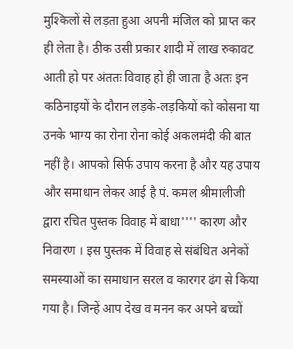मुश्किलों से लड़ता हुआ अपनी मंजिल को प्राप्त कर ही लेता है। ठीक उसी प्रकार शादी में लाख रुकावट आती हो पर अंततः विवाह हो ही जाता है अतः इन कठिनाइयों के दौरान लड़के-लड़कियों को कोसना या उनके भाग्य का रोना रोना कोई अकलमंदी की बात नहीं है। आपको सिर्फ उपाय करना है और यह उपाय और समाधान लेकर आई है पं. कमल श्रीमालीजी द्वारा रचित पुस्तक विवाह में बाधा'''' कारण और निवारण । इस पुस्तक में विवाह से संबंधित अनेकों समस्याओं का समाधान सरल व कारगर ढंग से किया गया है। जिन्हें आप देख व मनन कर अपने बच्चों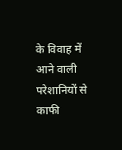के विवाह में आने वाली परेशानियों से काफी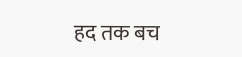हद तक बच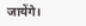जायेंगे।